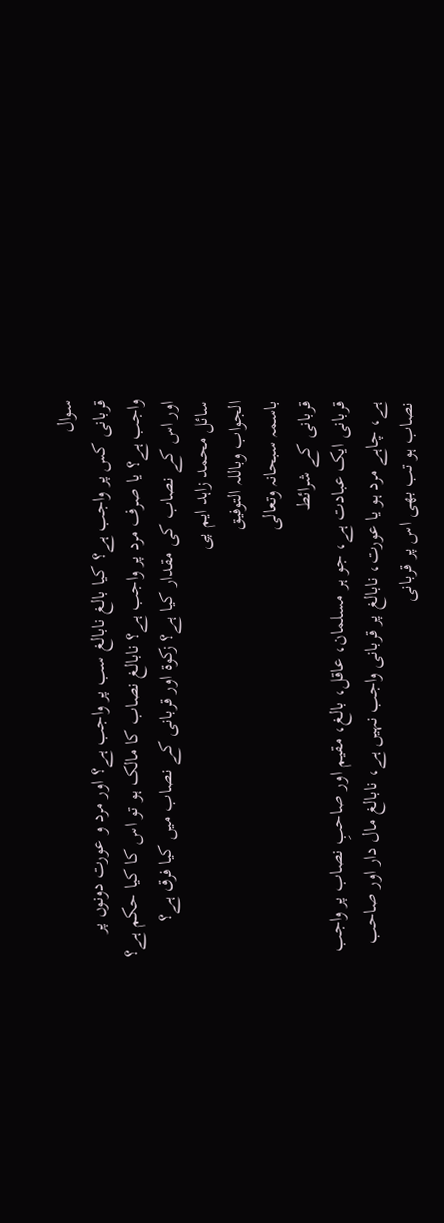سوال
قربانی کس پر واجب ہے؟ کیا بالغ نابالغ سب پر واجب ہے؟ اور مرد و عورت دونوں پر واجب ہے؟ یا صرف مرد پر واجب ہے؟ نابالغ نصاب کا مالک ہو تو اس کا کیا حکم ہے؟ اور اس کے نصاب کی مقدار کیا ہے؟ زکوۃ اور قربانی کے نصاب میں کیا فرق ہے؟
سائل محمد زاہد ایم پی
الجواب وباللہ التوفیق
باسمہ سبحانہ وتعالی
قربانی کے شرائط
قربانی ایک عبادت ہے، جو ہر مسلمان، عاقل، بالغ، مقیم اور صاحبِ نصاب پر واجب ہے، چاہے مرد ہو یا عورت، نابالغ پر قربانی واجب نہیں ہے، نابالغ مال دار اور صاحب نصاب ہو تب بھی اس پر قربانی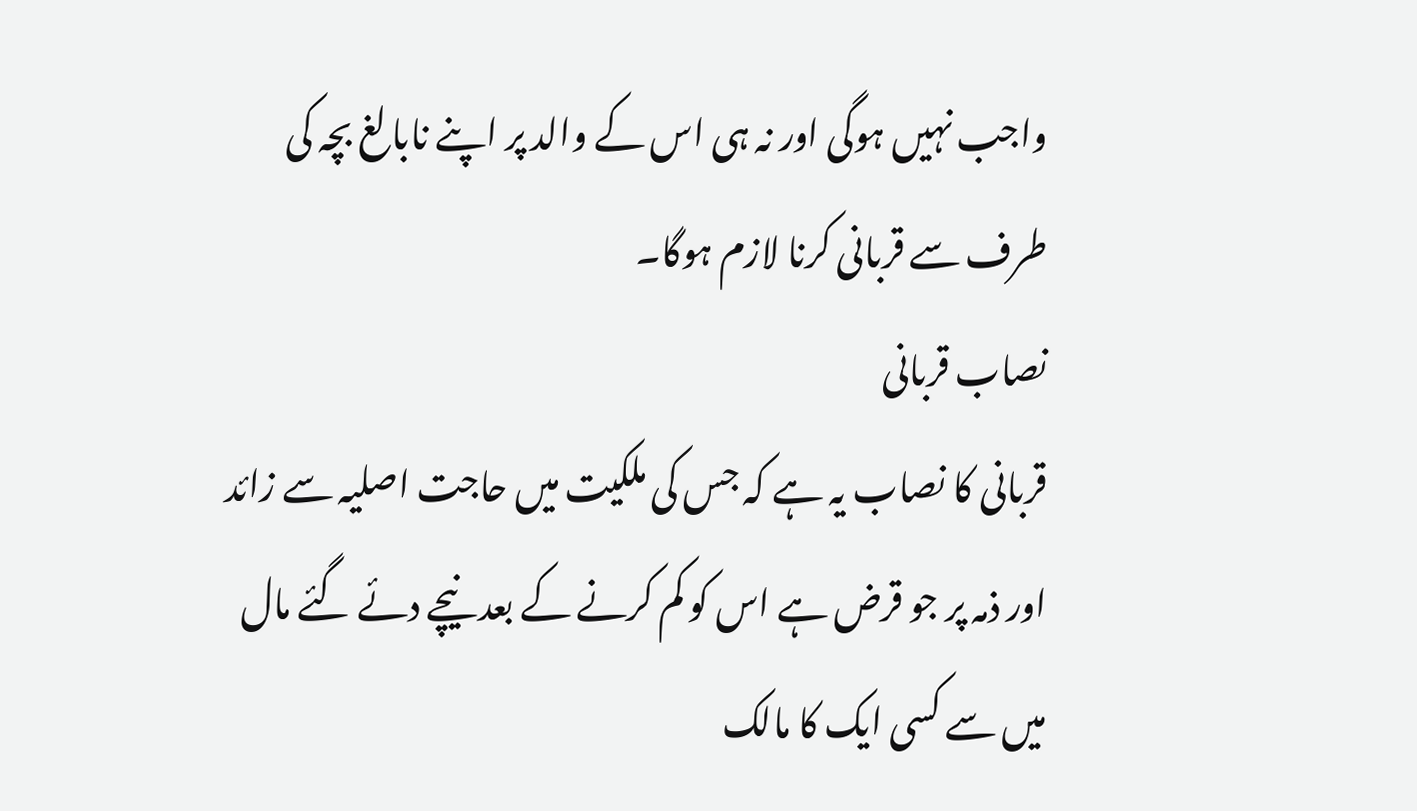واجب نہیں ہوگی اور نہ ہی اس کے والد پر اپنے نابالغ بچہ کی طرف سے قربانی کرنا لازم ہوگا۔
نصاب قربانی
قربانی کا نصاب یہ ہے کہ جس کی ملکیت میں حاجت اصلیہ سے زائد اور ذمہ پر جو قرض ہے اس کو کم کرنے کے بعد نیچے دئے گئے مال میں سے کسی ایک کا مالک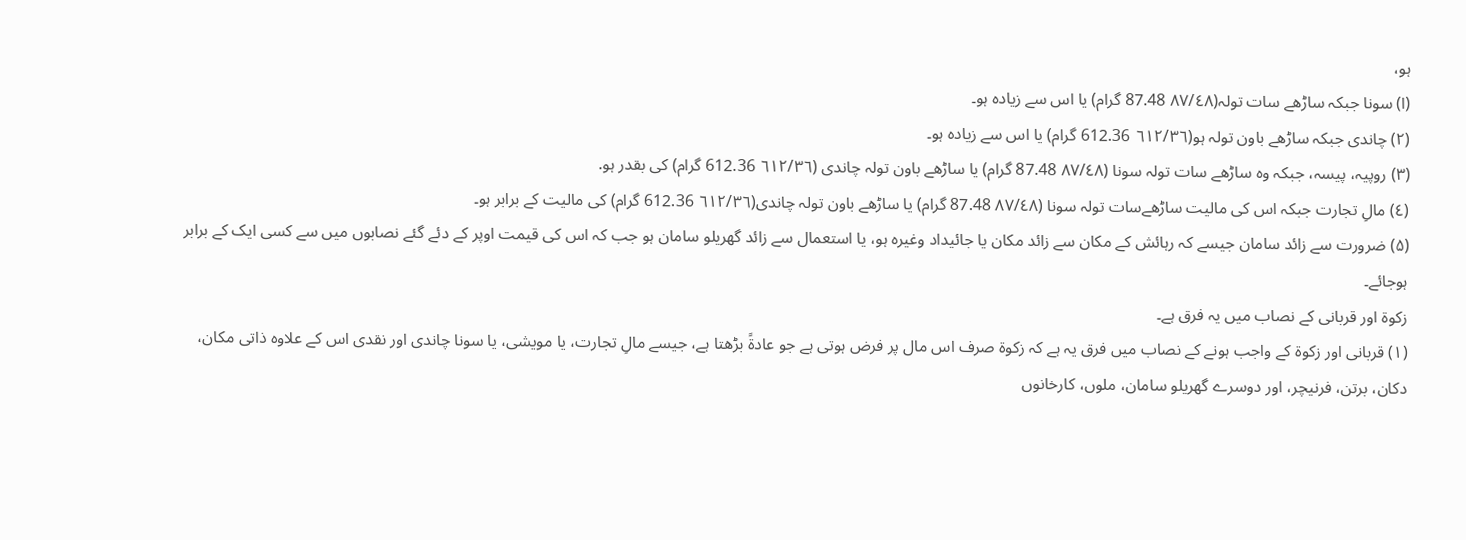ہو،
(ا) سونا جبکہ ساڑھے سات تولہ(۸۷/٤٨ 87.48 گرام) یا اس سے زیادہ ہو۔
(۲) چاندی جبکہ ساڑھے باون تولہ ہو(٦١٢/٣٦ 612.36 گرام) یا اس سے زیادہ ہو۔
(۳) روپیہ، پیسہ، جبکہ وہ ساڑھے سات تولہ سونا (۸۷/٤٨ 87.48 گرام) یا ساڑھے باون تولہ چاندی (٦١٢/٣٦ 612.36 گرام) کی بقدر ہو.
(٤) مالِ تجارت جبکہ اس کی مالیت ساڑھےسات تولہ سونا (۸۷/٤٨ 87.48 گرام) یا ساڑھے باون تولہ چاندی(٦١٢/٣٦ 612.36 گرام) کی مالیت کے برابر ہو۔
(۵) ضرورت سے زائد سامان جیسے کہ رہائش کے مکان سے زائد مکان یا جائیداد وغیرہ ہو، یا استعمال سے زائد گھریلو سامان ہو جب کہ اس کی قیمت اوپر کے دئے گئے نصابوں میں سے کسی ایک کے برابر ہوجائے۔
زکوۃ اور قربانی کے نصاب میں یہ فرق ہے۔
(۱) قربانی اور زکوۃ کے واجب ہونے کے نصاب میں فرق یہ ہے کہ زکوۃ صرف اس مال پر فرض ہوتی ہے جو عادۃً بڑھتا ہے، جیسے مالِ تجارت، یا مویشی، یا سونا چاندی اور نقدی اس کے علاوہ ذاتی مکان، دکان، برتن، فرنیچر، اور دوسرے گھریلو سامان، ملوں، کارخانوں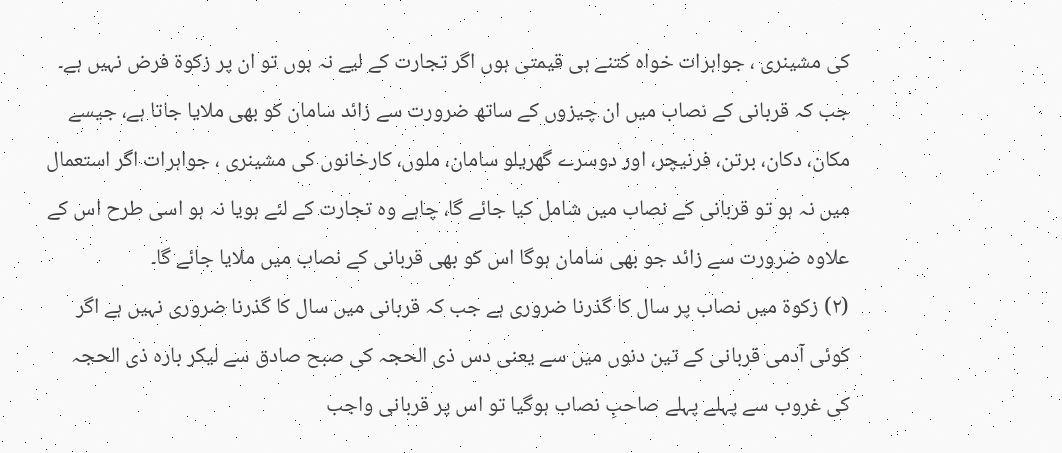کی مشینری ، جواہرات خواہ کتنے ہی قیمتی ہوں اگر تجارت کے لیے نہ ہوں تو ان پر زکوۃ فرض نہیں ہے۔
جب کہ قربانی کے نصاب میں ان چیزوں کے ساتھ ضرورت سے زائد سامان کو بھی ملایا جاتا ہے، جیسے مکان، دکان، برتن، فرنیچر، اور دوسرے گھریلو سامان، ملوں، کارخانوں کی مشینری ، جواہرات اگر استعمال میں نہ ہو تو قربانی کے نصاب میں شامل کیا جائے گا، چاہے وہ تجارت کے لئے ہویا نہ ہو اسی طرح اس کے علاوہ ضرورت سے زائد جو بھی سامان ہوگا اس کو بھی قربانی کے نصاب میں ملایا جائے گا۔
(۲) زکوۃ میں نصاب پر سال کا گذرنا ضروری ہے جب کہ قربانی میں سال کا گذرنا ضروری نہیں ہے اگر کوئی آدمی قربانی کے تین دنوں میں سے یعنی دس ذی الحجہ کی صبح صادق سے لیکر بارہ ذی الحجہ کی غروب سے پہلے پہلے صاحبِ نصاب ہوگیا تو اس پر قربانی واجب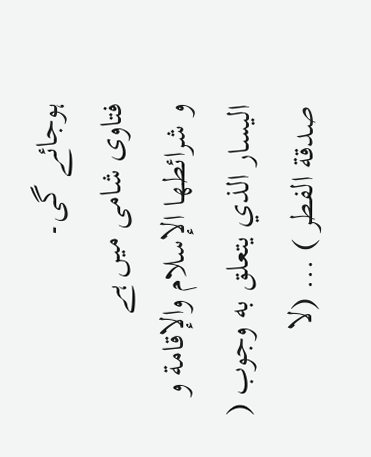ہوجائے گی۔
فتاوی شامی میں ہے
و شرائطها الإسلام والإقامة و الیسار الذي یتعلق به وجوب ( صدقة الفطر ) ... (لا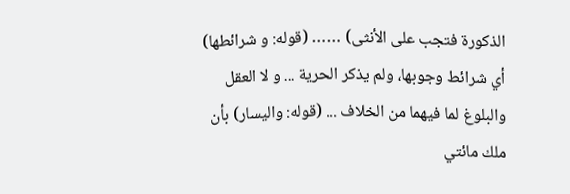الذکورۃ فتجب علی الأنثى) …… (قوله: و شرائطها) أي شرائط وجوبھا، ولم یذکر الحریة ... و لا العقل والبلوغ لما فیھما من الخلاف ... (قوله: والیسار) بأن ملك مائتي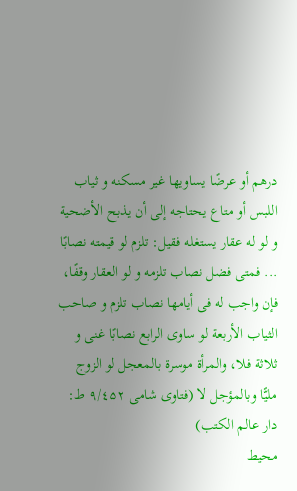درهم أو عرضًا یساویها غیر مسکنه و ثیاب اللبس أو متاع یحتاجه إلى أن یذبح الأضحیة و لو له عقار یستغله فقیل: تلزم لو قیمته نصابًا ... فمتى فضل نصاب تلزمه و لو العقار وقفًا، فإن واجب له فی أیامھا نصاب تلزم و صاحب الثیاب الأربعة لو ساوی الرابع نصابًا غنی و ثلاثة فلا، والمرأۃ موسرۃ بالمعجل لو الزوج ملیًّا وبالمؤجل لا (فتاوی شامی ۹/٤۵۲ ط: دار عالم الکتب)
محیط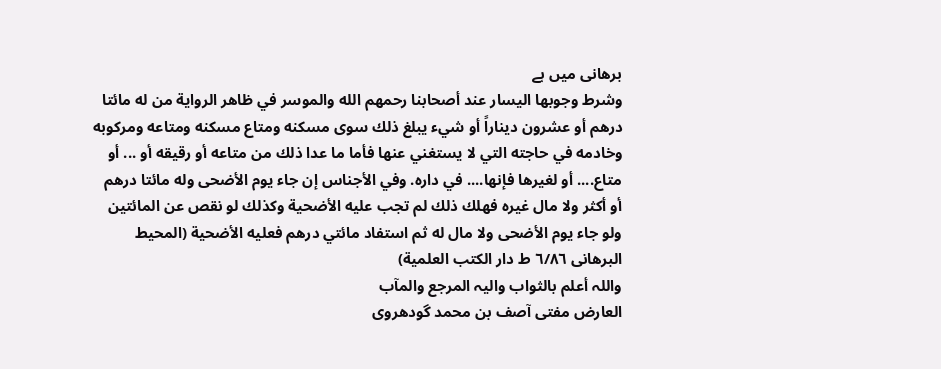برھانی میں ہے
وشرط وجوبها اليسار عند أصحابنا رحمهم الله والموسر في ظاهر الرواية من له مائتا درهم أو عشرون ديناراً أو شيء يبلغ ذلك سوى مسكنه ومتاع مسكنه ومتاعه ومركوبه وخادمه في حاجته التي لا يستغني عنها فأما ما عدا ذلك من متاعه أو رقيقه أو ... أو متاع.... أو لغيرها فإنها.... في داره. وفي الأجناس إن جاء يوم الأضحى وله مائتا درهم أو أكثر ولا مال غيره فهلك ذلك لم تجب عليه الأضحية وكذلك لو نقص عن المائتين ولو جاء يوم الأضحى ولا مال له ثم استفاد مائتي درهم فعليه الأضحية (المحیط البرھانی ٦/٨٦ ط دار الکتب العلمیة)
واللہ أعلم بالثواب والیہ المرجع والمآب
العارض مفتی آصف بن محمد گودھروی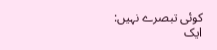کوئی تبصرے نہیں:
ایک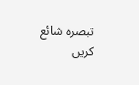تبصرہ شائع کریں